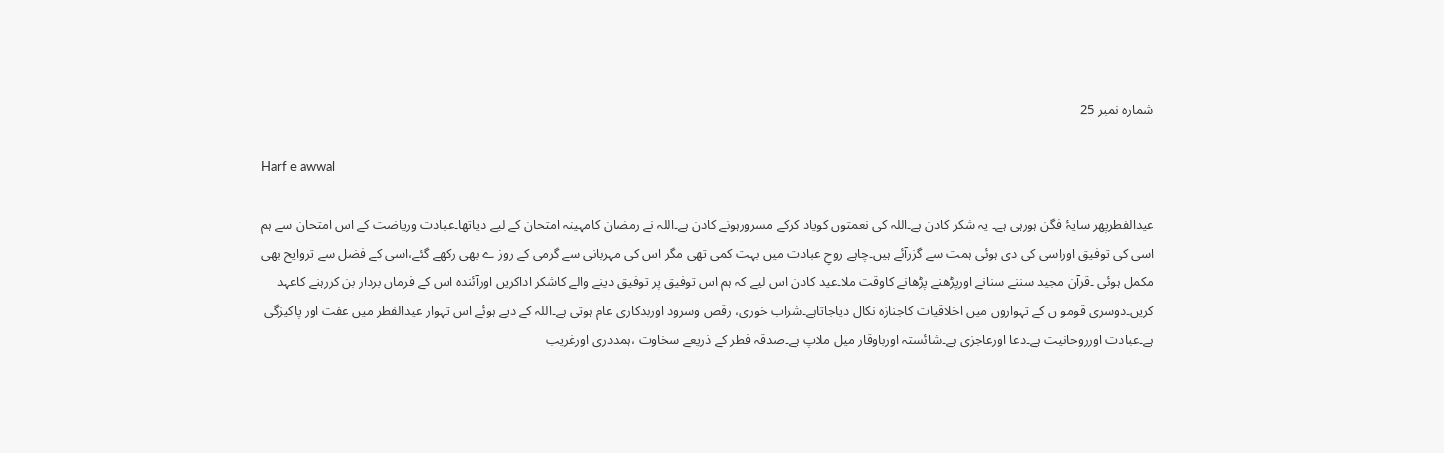شمارہ نمبر 25

Harf e awwal

عیدالفطرپھر سایۂ فگن ہورہی ہے۔ یہ شکر کادن ہے۔اللہ کی نعمتوں کویاد کرکے مسرورہونے کادن ہے۔اللہ نے رمضان کامہینہ امتحان کے لیے دیاتھا۔عبادت وریاضت کے اس امتحان سے ہم اسی کی توفیق اوراسی کی دی ہوئی ہمت سے گزرآئے ہیں۔چاہے روحِ عبادت میں بہت کمی تھی مگر اس کی مہربانی سے گرمی کے روز ے بھی رکھے گئے،اسی کے فضل سے تروایح بھی مکمل ہوئی ۔قرآن مجید سننے سنانے اورپڑھنے پڑھانے کاوقت ملا۔عید کادن اس لیے کہ ہم اس توفیق پر توفیق دینے والے کاشکر اداکریں اورآئندہ اس کے فرماں بردار بن کررہنے کاعہد کریں۔دوسری قومو ں کے تہواروں میں اخلاقیات کاجنازہ نکال دیاجاتاہے۔شراب خوری، رقص وسرود اوربدکاری عام ہوتی ہے۔اللہ کے دیے ہوئے اس تہوار عیدالفطر میں عفت اور پاکیزگی ہے۔عبادت اورروحانیت ہے۔دعا اورعاجزی ہے۔شائستہ اورباوقار میل ملاپ ہے۔صدقہ فطر کے ذریعے سخاوت ،ہمددری اورغریب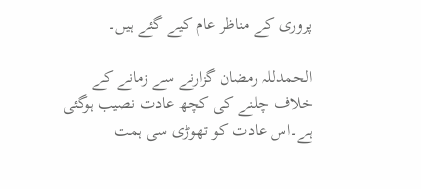پروری کے مناظر عام کیے گئے ہیں۔

الحمدللہ رمضان گزارنے سے زمانے کے خلاف چلنے کی کچھ عادت نصیب ہوگئی ہے۔اس عادت کو تھوڑی سی ہمت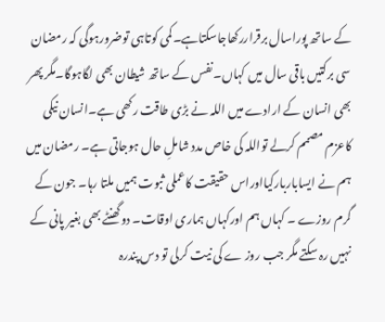کے ساتھ پوراسال برقراررکھاجاسکتاہے۔کمی کوتاہی توضرورہوگی کہ رمضان سی برکتیں باقی سال میں کہاں۔نفس کے ساتھ شیطان بھی لگاہوگا۔مگر پھر بھی انسان کے ارادے میں اللہ نے بڑی طاقت رکھی ہے۔انسان نیکی کاعزم مصمم کرلے تواللہ کی خاص مدد شاملِ حال ہوجاتی ہے۔ رمضان میں ہم نے ایساباربارکیااوراس حقیقت کاعملی ثبوت ہمیں ملتا رہا۔ جون کے گرم روزے ۔ کہاں ہم اورکہاں ہماری اوقات۔ دوگھنٹے بھی بغیر پانی کے نہیں رہ سکتے مگر جب روز ے کی نیت کرلی تو دس پندرہ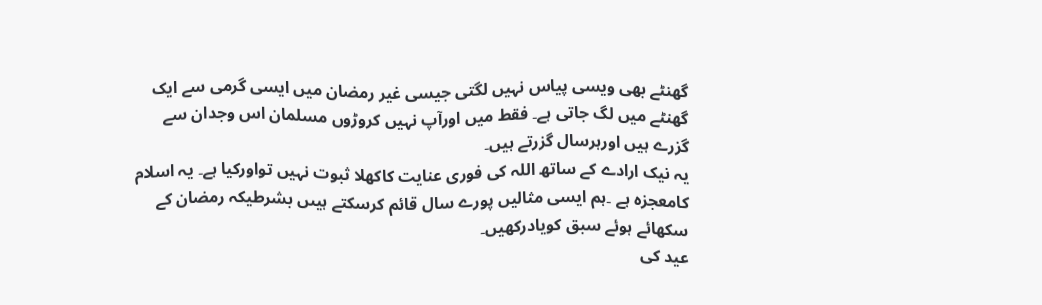گھنٹے بھی ویسی پیاس نہیں لگتی جیسی غیر رمضان میں ایسی گرمی سے ایک گھنٹے میں لگ جاتی ہے۔ فقط میں اورآپ نہیں کروڑوں مسلمان اس وجدان سے گزرے ہیں اورہرسال گزرتے ہیں۔
یہ نیک ارادے کے ساتھ اللہ کی فوری عنایت کاکھلا ثبوت نہیں تواورکیا ہے۔ یہ اسلام کامعجزہ ہے ۔ہم ایسی مثالیں پورے سال قائم کرسکتے ہیںں بشرطیکہ رمضان کے سکھائے ہوئے سبق کویادرکھیں۔
عید کی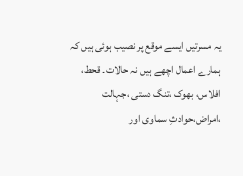یہ مسرتیں ایسے موقع پر نصیب ہوئی ہیں کہ ہمارے اعمال اچھے ہیں نہ حالات۔ قحط، افلاس، بھوک ،تنگ دستی ،جہالت ،امراض،حوادثِ سماوی اور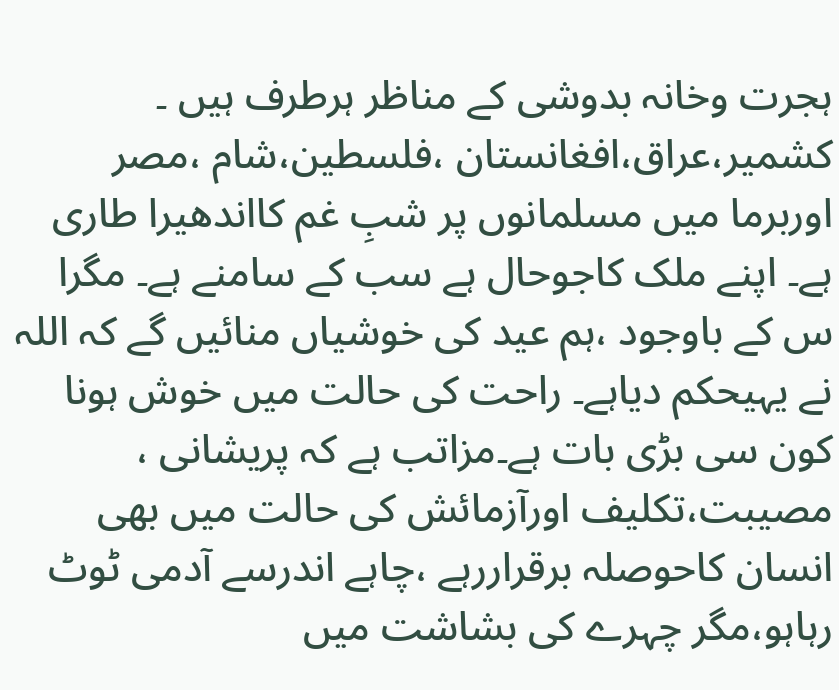ہجرت وخانہ بدوشی کے مناظر ہرطرف ہیں ۔ کشمیر،عراق،افغانستان ،فلسطین،شام ،مصر اوربرما میں مسلمانوں پر شبِ غم کااندھیرا طاری ہے۔ اپنے ملک کاجوحال ہے سب کے سامنے ہے۔ مگرا س کے باوجود ،ہم عید کی خوشیاں منائیں گے کہ اللہ نے یہیحکم دیاہے۔ راحت کی حالت میں خوش ہونا کون سی بڑی بات ہے۔مزاتب ہے کہ پریشانی ، مصیبت،تکلیف اورآزمائش کی حالت میں بھی انسان کاحوصلہ برقراررہے ،چاہے اندرسے آدمی ٹوٹ رہاہو،مگر چہرے کی بشاشت میں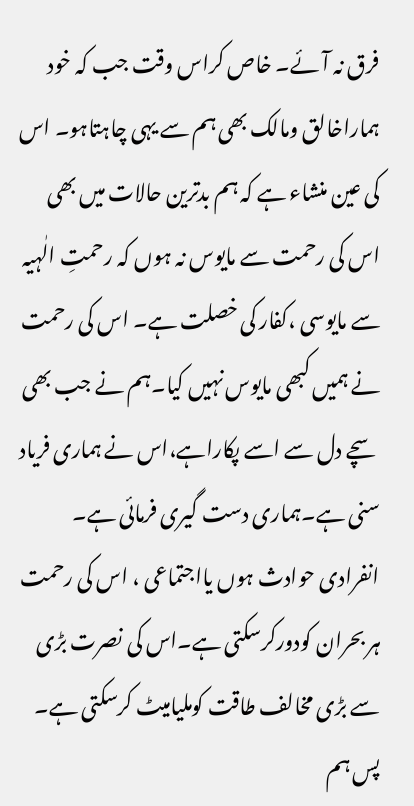فرق نہ آئے۔ خاص کراس وقت جب کہ خود ہماراخالق ومالک بھی ہم سے یہی چاہتاہو۔ اس کی عین منشاء ہے کہ ہم بدترین حالات میں بھی اس کی رحمت سے مایوس نہ ہوں کہ رحمتِ الٰہیہ سے مایوسی ،کفار کی خصلت ہے۔ اس کی رحمت نے ہمیں کبھی مایوس نہیں کیا۔ہم نے جب بھی سچے دل سے اسے پکاراہے،اس نے ہماری فریاد سنی ہے۔ہماری دست گیری فرمائی ہے۔ انفرادی حوادث ہوں یااجتماعی ، اس کی رحمت ہر بحران کودورکرسکتی ہے۔اس کی نصرت بڑی سے بڑی مخالف طاقت کوملیامیٹ کرسکتی ہے۔ پس ہم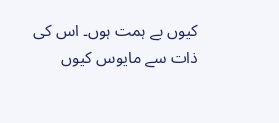کیوں بے ہمت ہوں۔ اس کی ذات سے مایوس کیوں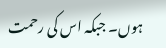ہوں۔ جبکہ اس کی رحمت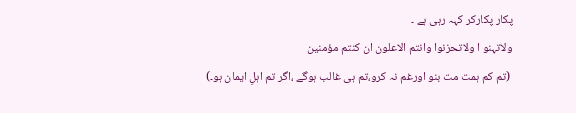پکار پکارکر کہہ رہی ہے ۔
ولاتہنو ا ولاتحزنوا وانتم الاعلون ان کنتم مؤمنین
 (تم کم ہمت مت بنو اورغم نہ کرو،تم ہی غالب ہوگے ،اگر تم اہلِ ایمان ہو۔)